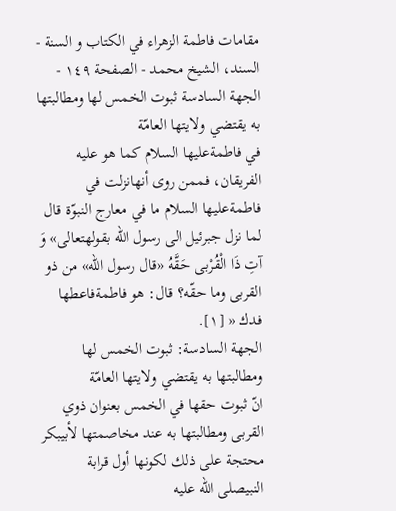مقامات فاطمة الزهراء في الكتاب و السنة - السند، الشيخ محمد - الصفحة ١٤٩ - الجهة السادسة ثبوت الخمس لها ومطالبتها به يقتضي ولايتها العامّة
في فاطمةعليها السلام كما هو عليه الفريقان، فممن روى أنهانزلت في فاطمةعليها السلام ما في معارج النبوّة قال لما نزل جبرئيل الى رسول الله بقولهتعالى» وَ آتِ ذَا الْقُرْبى حَقَّهُ «قال رسول الله» من ذو القربى وما حقّه؟ قال: هو فاطمةفاعطها فدك « [١].
الجهة السادسة: ثبوت الخمس لها ومطالبتها به يقتضي ولايتها العامّة
انّ ثبوت حقها في الخمس بعنوان ذوي القربى ومطالبتها به عند مخاصمتها لأبيبكر محتجة على ذلك لكونها أول قرابة النبيصلى الله عليه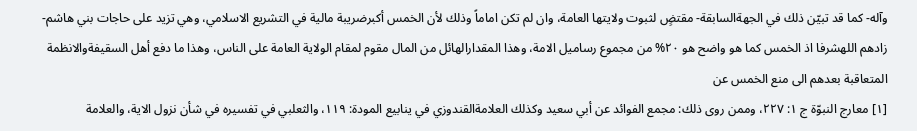وآله- كما قد تبيّن ذلك في الجهةالسابقة- مقتضٍ لثبوت ولايتها العامة، وان لم تكن اماماً وذلك لأن الخمس أكبرضريبة مالية في التشريع الاسلامي، وهي تزيد على حاجات بني هاشم- زادهم اللهشرفا اذ الخمس كما هو واضح هو ٢٠% من مجموع رساميل الامة، وهذا المقدارالهائل من المال مقوم لمقام الولاية العامة على الناس، وهذا ما دفع أهل السقيفةوالانظمة المتعاقبة بعدهم الى منع الخمس عن
[١] معارج النبوّة ج ١: ٢٢٧، وممن روى ذلك: مجمع الفوائد عن أبي سعيد وكذلك العلامةالقندوزي في ينابيع المودة: ١١٩، والثعلبي في تفسيره في شأن نزول الاية، والعلامة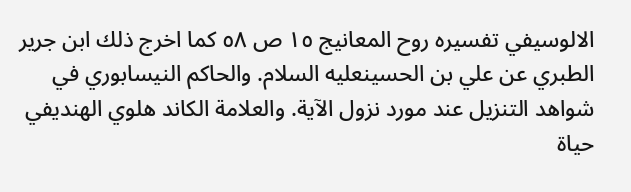الالوسيفي تفسيره روح المعانيج ١٥ ص ٥٨ كما اخرج ذلك ابن جرير الطبري عن علي بن الحسينعليه السلام. والحاكم النيسابوري في شواهد التنزيل عند مورد نزول الآية. والعلامة الكاند هلوي الهنديفي حياة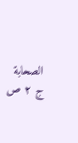الصحابة ج ٢ ص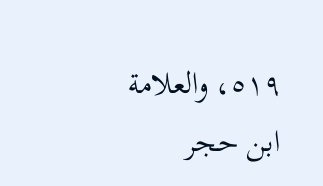٥١٩، والعلامة ابن حجر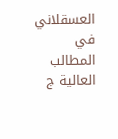العسقلاني في المطالب العالية ج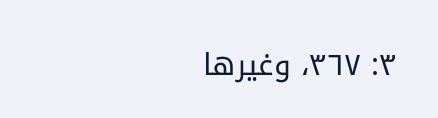٣: ٣٦٧، وغيرها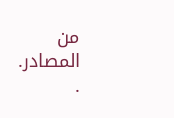من المصادر.
.